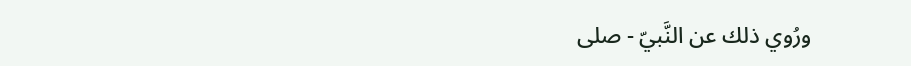ورُوي ذلك عن النَّبيّ - صلى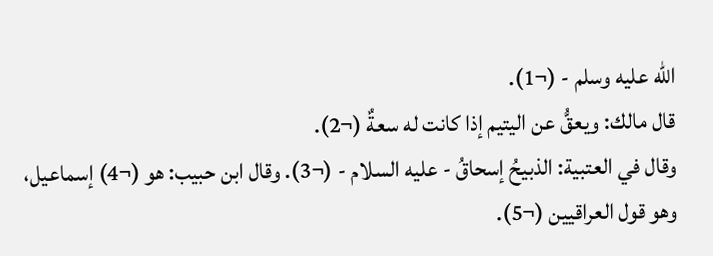الله عليه وسلم - (¬1).
قال مالك: ويعقُّ عن اليتيم إذا كانت له سعةٌ (¬2).
وقال في العتبية: الذبيحُ إسحاقُ - عليه السلام - (¬3). وقال ابن حبيب: هو (¬4) إسماعيل، وهو قول العراقيين (¬5).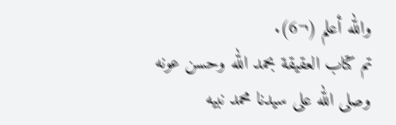والله أعلم (¬6).
تم كتاب العقيقة بحمد الله وحسن عونه
وصلى الله على سيدنا محمد نبيه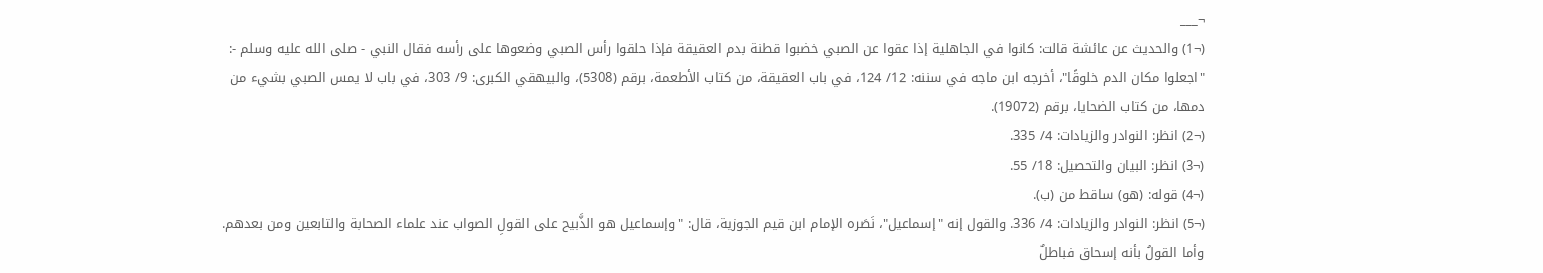¬___
(¬1) والحديث عن عائشة قالت: كانوا في الجاهلية إذا عقوا عن الصبي خضبوا قطنة بدم العقيقة فإذا حلقوا رأس الصبي وضعوها على رأسه فقال النبي - صلى الله عليه وسلم -: "اجعلوا مكان الدم خلوقًا"، أخرجه ابن ماجه في سننه: 12/ 124، في باب العقيقة، من كتاب الأطعمة، برقم (5308)، والبيهقي الكبرى: 9/ 303، في باب لا يمس الصبي بشيء من دمها، من كتاب الضحايا، برقم (19072).
(¬2) انظر: النوادر والزيادات: 4/ 335.
(¬3) انظر: البيان والتحصيل: 18/ 55.
(¬4) قوله: (هو) ساقط من (ب).
(¬5) انظر: النوادر والزيادات: 4/ 336. والقول إنه "إسماعيل"، نَصَره الإمام ابن قيم الجوزية، قال: "وإسماعيل هو الذَّبيح على القولِ الصواب عند علماء الصحابة والتابعين ومن بعدهم. وأما القولُ بأنه إسحاق فباطلٌ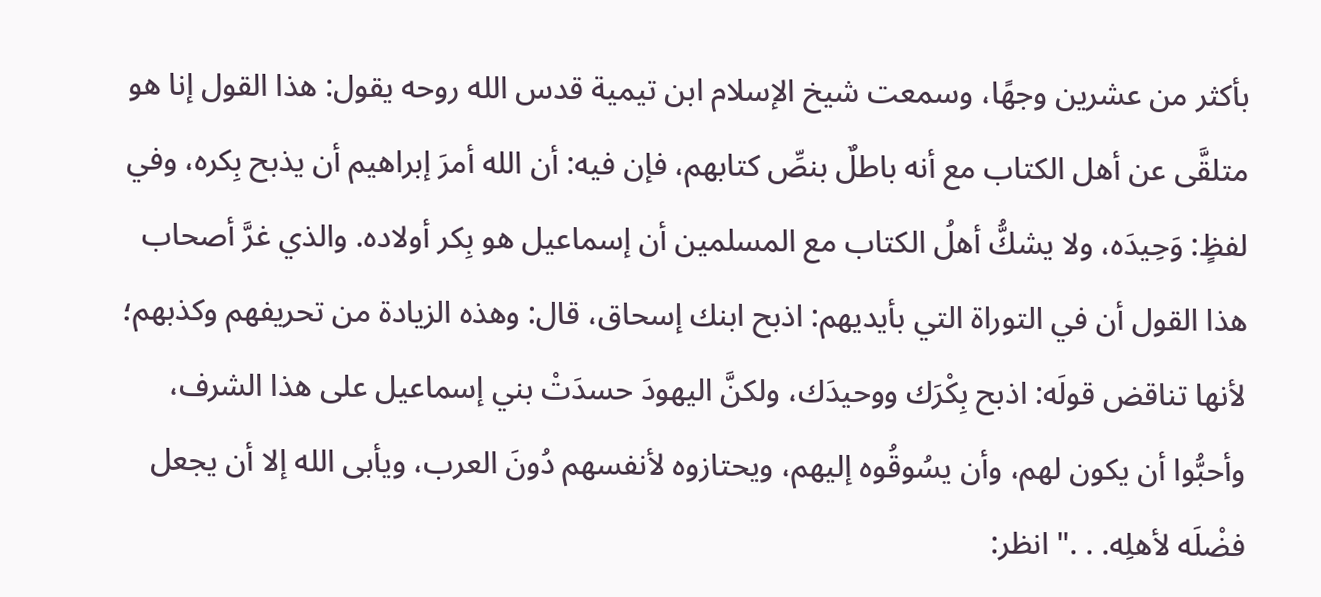بأكثر من عشرين وجهًا، وسمعت شيخ الإسلام ابن تيمية قدس الله روحه يقول: هذا القول إنا هو متلقَّى عن أهل الكتاب مع أنه باطلٌ بنصِّ كتابهم، فإن فيه: أن الله أمرَ إبراهيم أن يذبح بِكره، وفي لفظٍ: وَحِيدَه، ولا يشكُّ أهلُ الكتاب مع المسلمين أن إسماعيل هو بِكر أولاده. والذي غرَّ أصحاب هذا القول أن في التوراة التي بأيديهم: اذبح ابنك إسحاق، قال: وهذه الزيادة من تحريفهم وكذبهم؛ لأنها تناقض قولَه: اذبح بِكْرَك ووحيدَك، ولكنَّ اليهودَ حسدَتْ بني إسماعيل على هذا الشرف، وأحبُّوا أن يكون لهم، وأن يسُوقُوه إليهم، ويحتازوه لأنفسهم دُونَ العرب، ويأبى الله إلا أن يجعل فضْلَه لأهلِه. . ." انظر: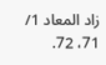زاد المعاد 1/ 71، 72.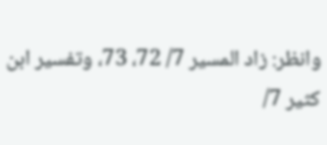وانظر: زاد المسير 7/ 72، 73، وتفسير ابن كثير 7/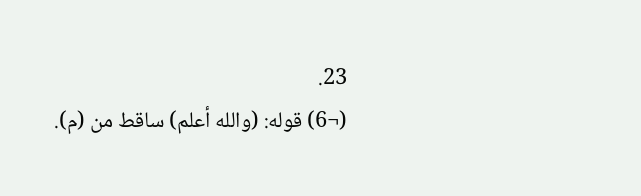23.
(¬6) قوله: (والله أعلم) ساقط من (م).